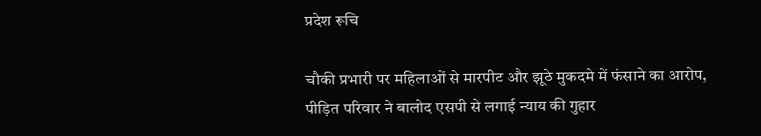प्रदेश रूचि

चौकी प्रभारी पर महिलाओं से मारपीट और झूठे मुकदमे में फंसाने का आरोप, पीड़ित परिवार ने बालोद एसपी से लगाई न्याय की गुहार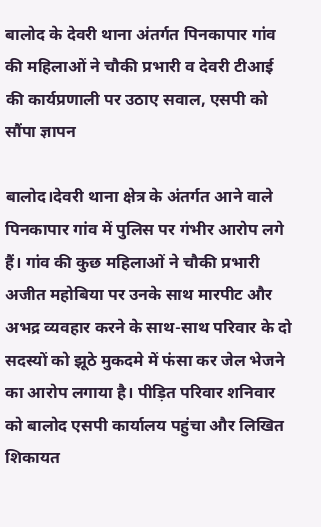बालोद के देवरी थाना अंतर्गत पिनकापार गांव की महिलाओं ने चौकी प्रभारी व देवरी टीआई की कार्यप्रणाली पर उठाए सवाल, एसपी को सौंपा ज्ञापन

बालोद।देवरी थाना क्षेत्र के अंतर्गत आने वाले पिनकापार गांव में पुलिस पर गंभीर आरोप लगे हैं। गांव की कुछ महिलाओं ने चौकी प्रभारी अजीत महोबिया पर उनके साथ मारपीट और अभद्र व्यवहार करने के साथ-साथ परिवार के दो सदस्यों को झूठे मुकदमे में फंसा कर जेल भेजने का आरोप लगाया है। पीड़ित परिवार शनिवार को बालोद एसपी कार्यालय पहुंचा और लिखित शिकायत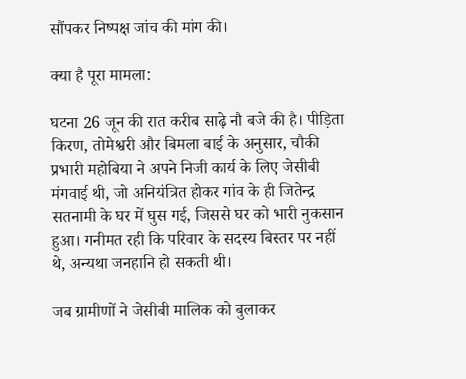सौंपकर निष्पक्ष जांच की मांग की।

क्या है पूरा मामला:

घटना 26 जून की रात करीब साढ़े नौ बजे की है। पीड़िता किरण, तोमेश्वरी और बिमला बाई के अनुसार, चौकी प्रभारी महोबिया ने अपने निजी कार्य के लिए जेसीबी मंगवाई थी, जो अनियंत्रित होकर गांव के ही जितेन्द्र सतनामी के घर में घुस गई, जिससे घर को भारी नुकसान हुआ। गनीमत रही कि परिवार के सदस्य बिस्तर पर नहीं थे, अन्यथा जनहानि हो सकती थी।

जब ग्रामीणों ने जेसीबी मालिक को बुलाकर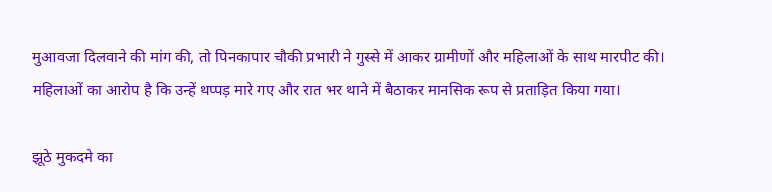मुआवजा दिलवाने की मांग की, तो पिनकापार चौकी प्रभारी ने गुस्से में आकर ग्रामीणों और महिलाओं के साथ मारपीट की। महिलाओं का आरोप है कि उन्हें थप्पड़ मारे गए और रात भर थाने में बैठाकर मानसिक रूप से प्रताड़ित किया गया।

झूठे मुकदमे का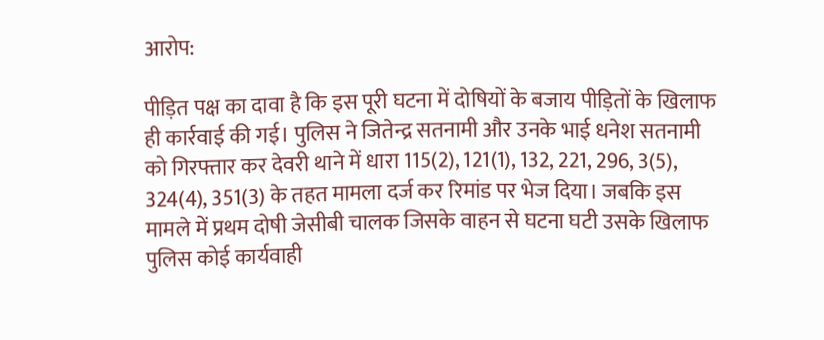आरोप:

पीड़ित पक्ष का दावा है कि इस पूरी घटना में दोषियों के बजाय पीड़ितों के खिलाफ ही कार्रवाई की गई। पुलिस ने जितेन्द्र सतनामी और उनके भाई धनेश सतनामी को गिरफ्तार कर देवरी थाने में धारा 115(2), 121(1), 132, 221, 296, 3(5), 324(4), 351(3) के तहत मामला दर्ज कर रिमांड पर भेज दिया। जबकि इस मामले में प्रथम दोषी जेसीबी चालक जिसके वाहन से घटना घटी उसके खिलाफ पुलिस कोई कार्यवाही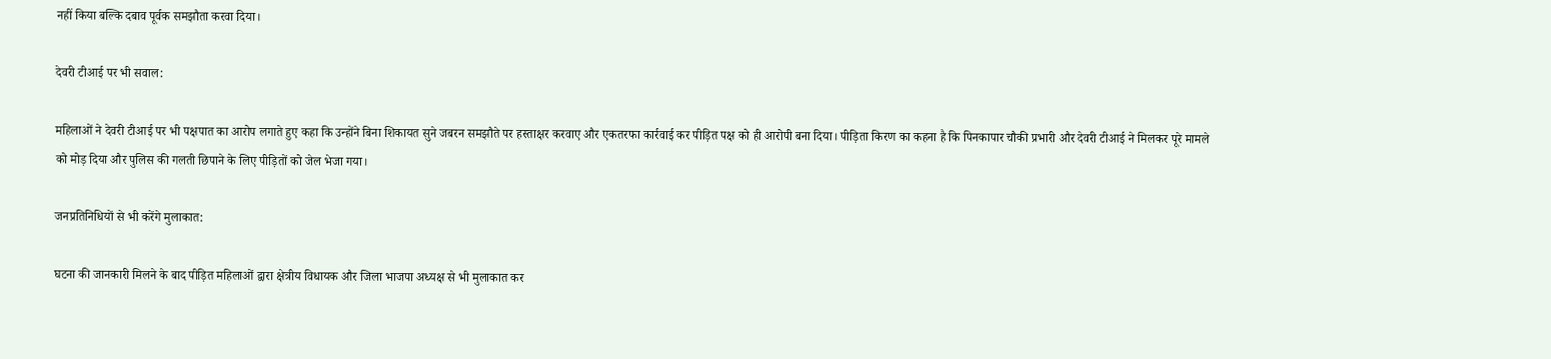नहीं किया बल्कि दबाव पूर्वक समझौता करवा दिया।

देवरी टीआई पर भी सवाल:

महिलाओं ने देवरी टीआई पर भी पक्षपात का आरोप लगाते हुए कहा कि उन्होंने बिना शिकायत सुने जबरन समझौते पर हस्ताक्षर करवाए और एकतरफा कार्रवाई कर पीड़ित पक्ष को ही आरोपी बना दिया। पीड़िता किरण का कहना है कि पिनकापार चौकी प्रभारी और देवरी टीआई ने मिलकर पूरे मामले को मोड़ दिया और पुलिस की गलती छिपाने के लिए पीड़ितों को जेल भेजा गया।

जनप्रतिनिधियों से भी करेंगे मुलाकात:

घटना की जानकारी मिलने के बाद पीड़ित महिलाओं द्वारा क्षेत्रीय विधायक और जिला भाजपा अध्यक्ष से भी मुलाकात कर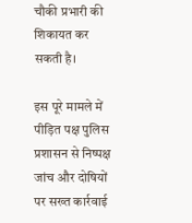चौकी प्रभारी की शिकायत कर सकती है।

इस पूरे मामले में पीड़ित पक्ष पुलिस प्रशासन से निष्पक्ष जांच और दोषियों पर सख्त कार्रवाई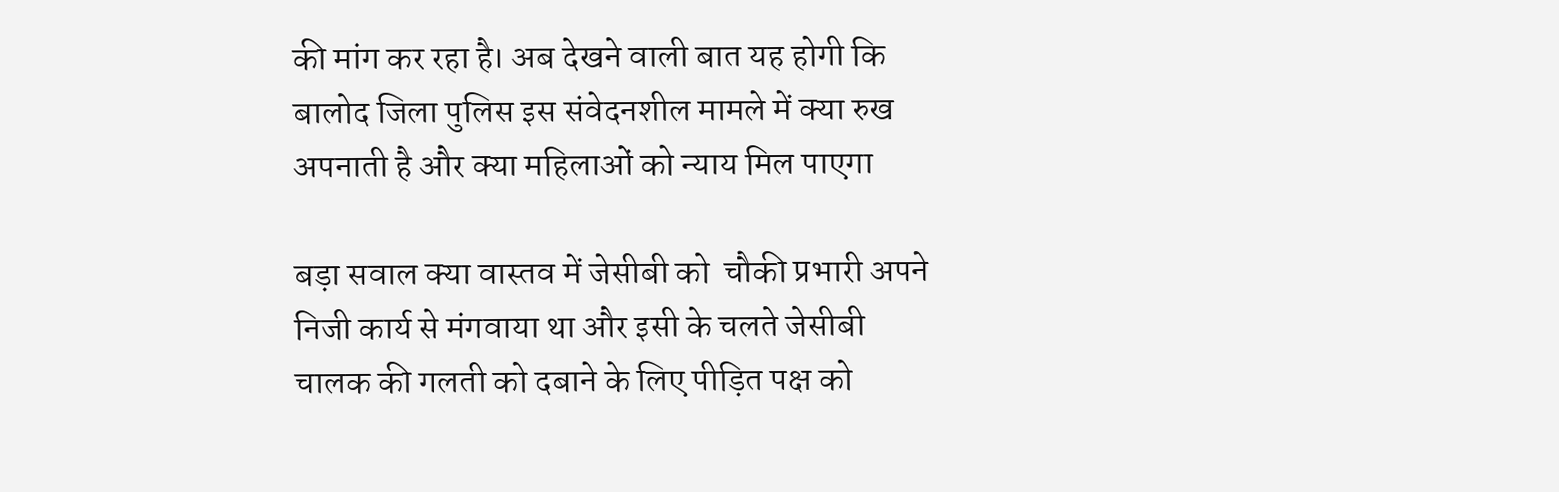की मांग कर रहा है। अब देखने वाली बात यह होगी कि बालोद जिला पुलिस इस संवेदनशील मामले में क्या रुख अपनाती है और क्या महिलाओं को न्याय मिल पाएगा

बड़ा सवाल क्या वास्तव में जेसीबी को  चौकी प्रभारी अपने निजी कार्य से मंगवाया था और इसी के चलते जेसीबी चालक की गलती को दबाने के लिए पीड़ित पक्ष को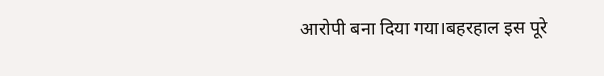आरोपी बना दिया गया।बहरहाल इस पूरे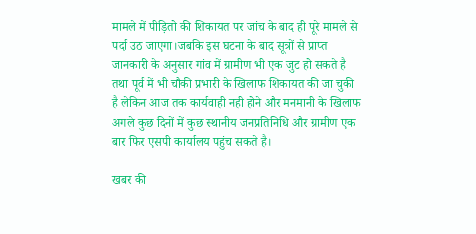मामले में पीड़ितो की शिकायत पर जांच के बाद ही पूरे मामले से पर्दा उठ जाएगा।जबकि इस घटना के बाद सूत्रों से प्राप्त जानकारी के अनुसार गांव में ग्रामीण भी एक जुट हो सकते है तथा पूर्व में भी चौकी प्रभारी के खिलाफ शिकायत की जा चुकी है लेकिन आज तक कार्यवाही नही होने और मनमानी के खिलाफ अगले कुछ दिनों में कुछ स्थानीय जनप्रतिनिधि और ग्रामीण एक बार फिर एसपी कार्यालय पहुंच सकते है।

खबर की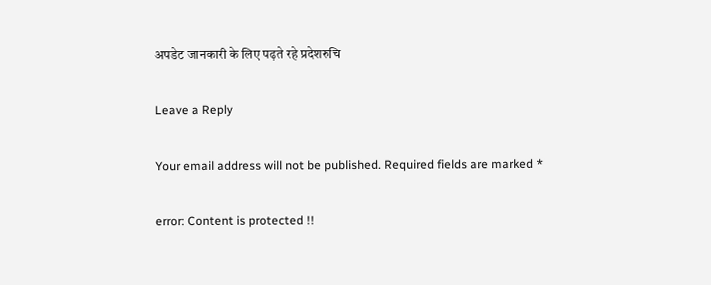अपडेट जानकारी के लिए पढ़ते रहे प्रदेशरुचि

Leave a Reply

Your email address will not be published. Required fields are marked *

error: Content is protected !!